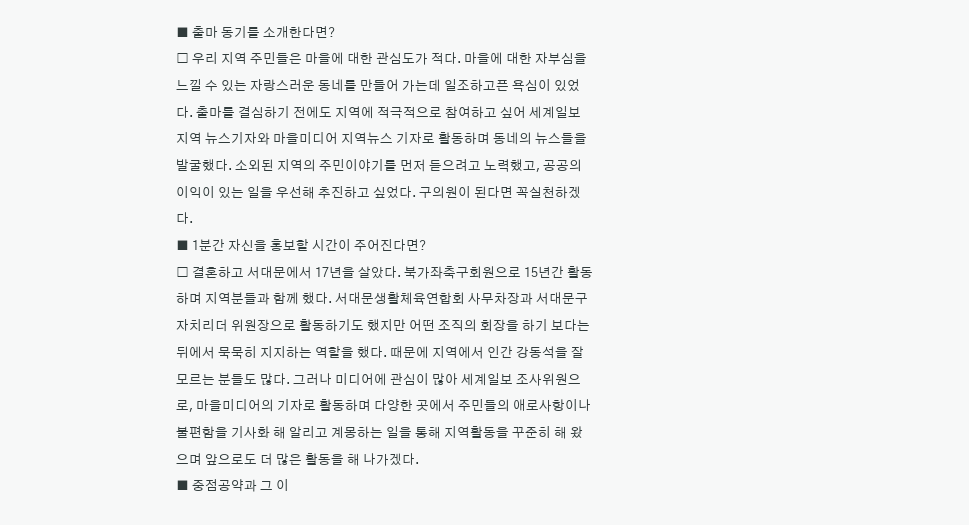■ 출마 동기를 소개한다면?
□ 우리 지역 주민들은 마을에 대한 관심도가 적다. 마을에 대한 자부심을 느낄 수 있는 자랑스러운 동네를 만들어 가는데 일조하고픈 욕심이 있었다. 출마를 결심하기 전에도 지역에 적극적으로 참여하고 싶어 세계일보 지역 뉴스기자와 마을미디어 지역뉴스 기자로 활동하며 동네의 뉴스들을 발굴했다. 소외된 지역의 주민이야기를 먼저 듣으려고 노력했고, 공공의 이익이 있는 일을 우선해 추진하고 싶었다. 구의원이 된다면 꼭실천하겠다.
■ 1분간 자신을 홍보할 시간이 주어진다면?
□ 결혼하고 서대문에서 17년을 살았다. 북가좌축구회원으로 15년간 활동하며 지역분들과 함께 했다. 서대문생활체육연합회 사무차장과 서대문구 자치리더 위원장으로 활동하기도 했지만 어떤 조직의 회장을 하기 보다는 뒤에서 묵묵히 지지하는 역할을 했다. 때문에 지역에서 인간 강동석을 잘 모르는 분들도 많다. 그러나 미디어에 관심이 많아 세계일보 조사위원으로, 마을미디어의 기자로 활동하며 다양한 곳에서 주민들의 애로사항이나 불편함을 기사화 해 알리고 계몽하는 일을 통해 지역활동을 꾸준히 해 왔으며 앞으로도 더 많은 활동을 해 나가겠다.
■ 중점공약과 그 이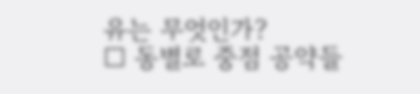유는 무엇인가?
□ 동별로 중점 공약들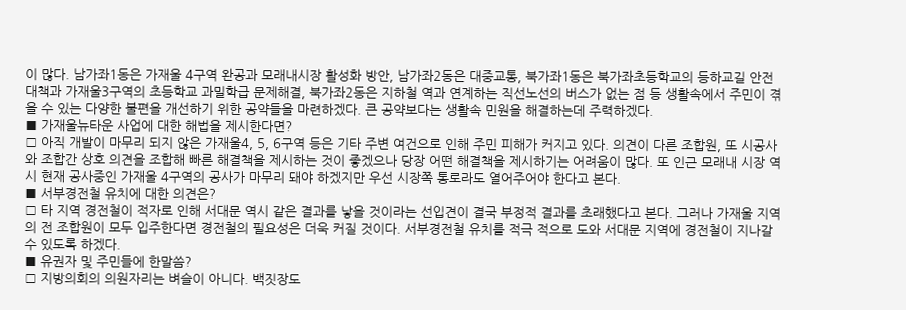이 많다. 남가좌1동은 가재울 4구역 완공과 모래내시장 활성화 방안, 남가좌2동은 대중교통, 북가좌1동은 북가좌초등학교의 등하교길 안전대책과 가재울3구역의 초등학교 과밀학급 문제해결, 북가좌2동은 지하철 역과 연계하는 직선노선의 버스가 없는 점 등 생활속에서 주민이 겪을 수 있는 다양한 불편을 개선하기 위한 공약들을 마련하겠다. 큰 공약보다는 생활속 민원을 해결하는데 주력하겠다.
■ 가재울뉴타운 사업에 대한 해법을 제시한다면?
□ 아직 개발이 마무리 되지 않은 가재울4, 5, 6구역 등은 기타 주변 여건으로 인해 주민 피해가 커지고 있다. 의견이 다른 조합원, 또 시공사와 조합간 상호 의견을 조합해 빠른 해결책을 제시하는 것이 좋겠으나 당장 어떤 해결책을 제시하기는 어려움이 많다. 또 인근 모래내 시장 역시 현재 공사중인 가재울 4구역의 공사가 마무리 돼야 하겠지만 우선 시장쪽 통로라도 열어주어야 한다고 본다.
■ 서부경전철 유치에 대한 의견은?
□ 타 지역 경전철이 적자로 인해 서대문 역시 같은 결과를 낳을 것이라는 선입견이 결국 부정적 결과를 초래했다고 본다. 그러나 가재울 지역의 전 조합원이 모두 입주한다면 경전철의 필요성은 더욱 커질 것이다. 서부경전철 유치를 적극 적으로 도와 서대문 지역에 경전철이 지나갈 수 있도록 하겠다.
■ 유권자 및 주민들에 한말씀?
□ 지방의회의 의원자리는 벼슬이 아니다. 백짓장도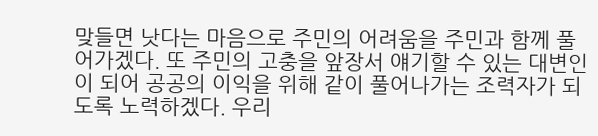맞들면 낫다는 마음으로 주민의 어려움을 주민과 함께 풀어가겠다. 또 주민의 고충을 앞장서 얘기할 수 있는 대변인이 되어 공공의 이익을 위해 같이 풀어나가는 조력자가 되도록 노력하겠다. 우리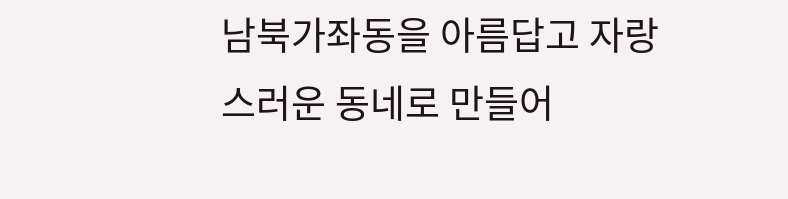남북가좌동을 아름답고 자랑스러운 동네로 만들어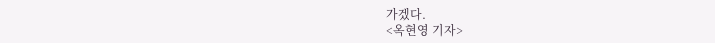가겠다.
<옥현영 기자>